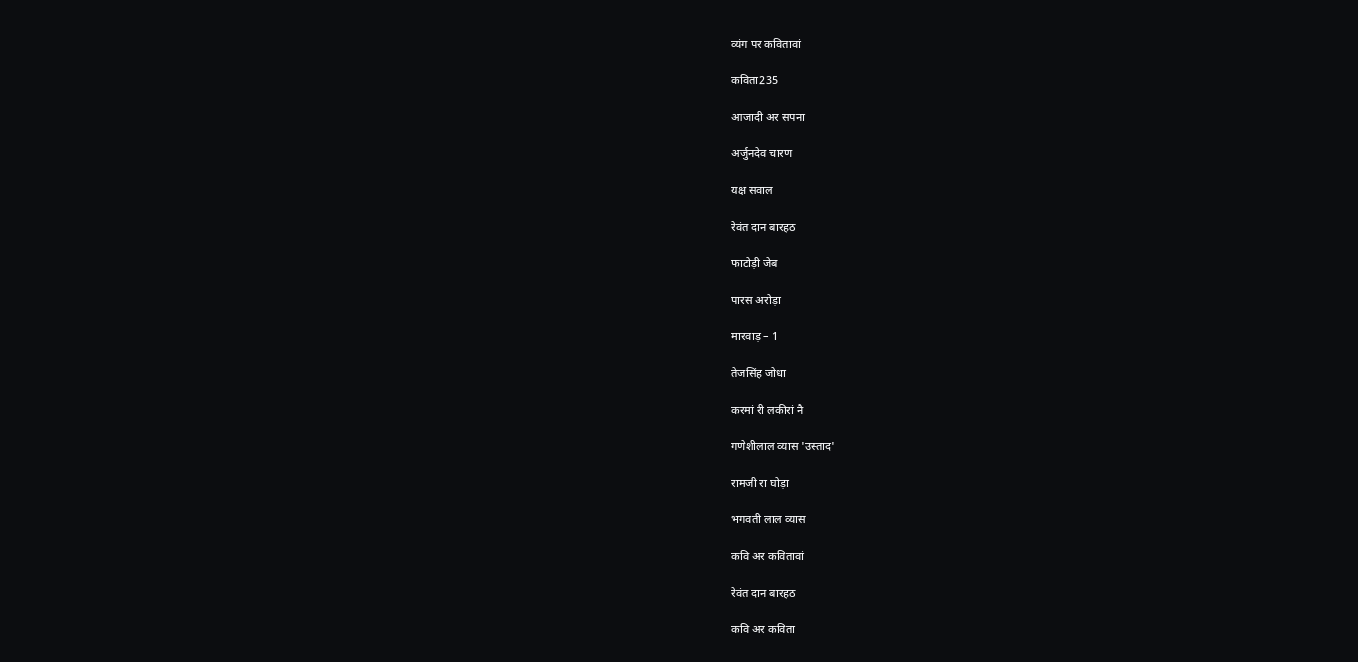व्यंग पर कवितावां

कविता235

आजादी अर सपना

अर्जुनदेव चारण

यक्ष सवाल

रेवंत दान बारहठ

फाटोड़ी जेब

पारस अरोड़ा

मारवाड़ – 1

तेजसिंह जोधा

करमां री लकीरां नै

गणेशीलाल व्यास 'उस्ताद'

रामजी रा घोड़ा

भगवती लाल व्यास

कवि अर कवितावां

रेवंत दान बारहठ

कवि अर कविता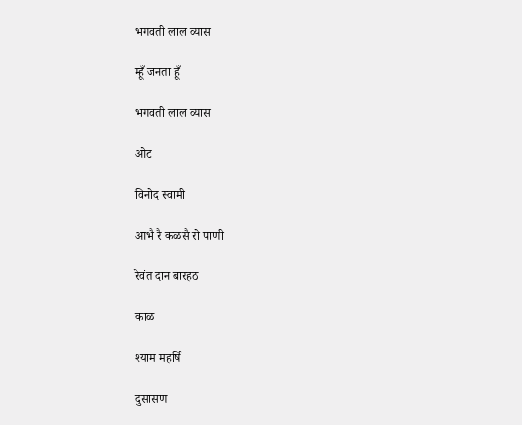भगवती लाल व्यास

म्हूँ जनता हूँ

भगवती लाल व्यास

ओट

विनोद स्वामी

आभै रै कळसै रो पाणी

रेवंत दान बारहठ

काळ

श्याम महर्षि

दुसासण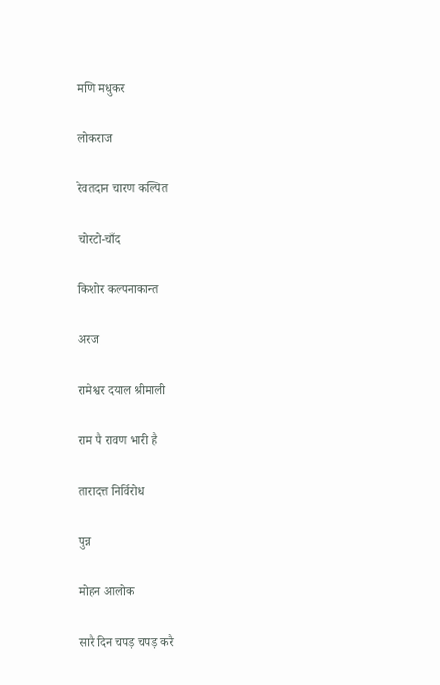मणि मधुकर

लोकराज

रेवतदान चारण कल्पित

चोरटो-चाँद

किशोर कल्पनाकान्त

अरज

रामेश्वर दयाल श्रीमाली

राम पै रावण भारी है

तारादत्त निर्विरोध

पुन्न

मोहन आलोक

सारै दिन चपड़ चपड़ करै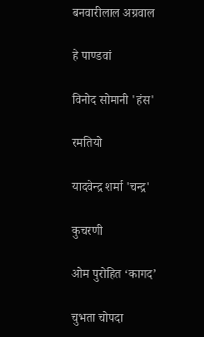बनवारीलाल अग्रवाल

हे पाण्डवां

विनोद सोमानी 'हंस'

रमतियो

यादवेन्द्र शर्मा 'चन्द्र'

कुचरणी

ओम पुरोहित ‘कागद’

चुभता चोपदा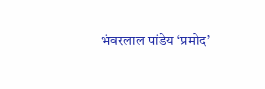भंवरलाल पांडेय ‘प्रमोद’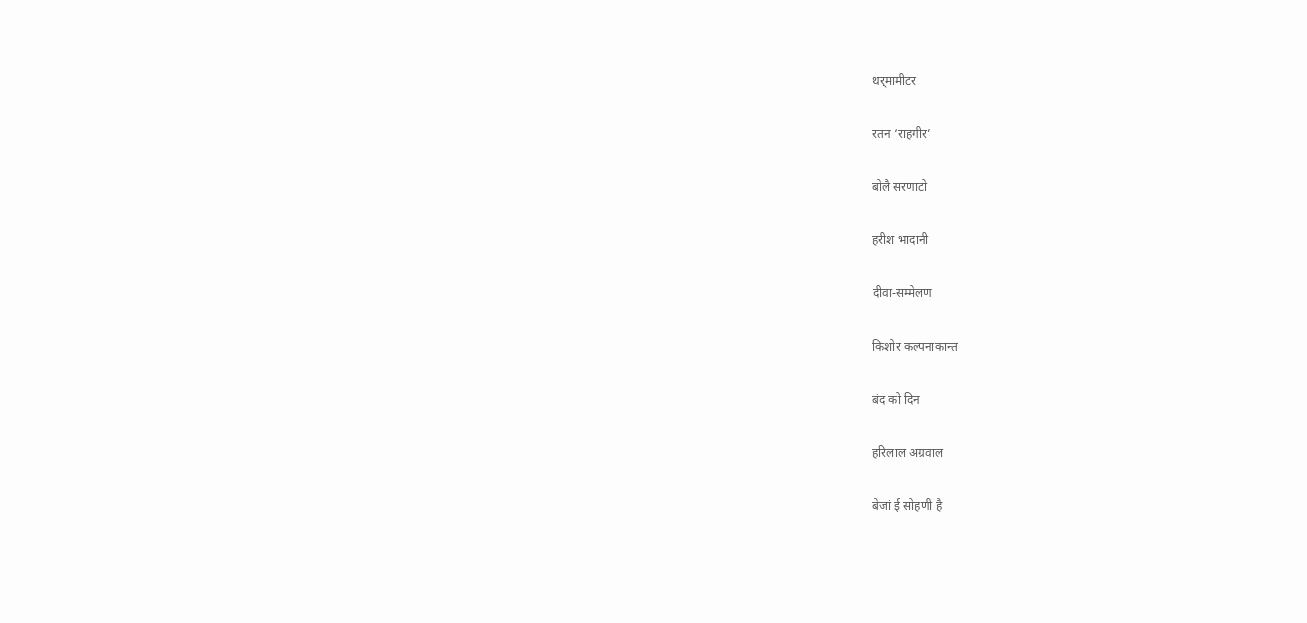थर्‌मामीटर

रतन ‘राहगीर’

बोलै सरणाटो

हरीश भादानी

दीवा-सम्मेलण

किशोर कल्पनाकान्त

बंद को दिन

हरिलाल अग्रवाल

बेजां ई सोहणी है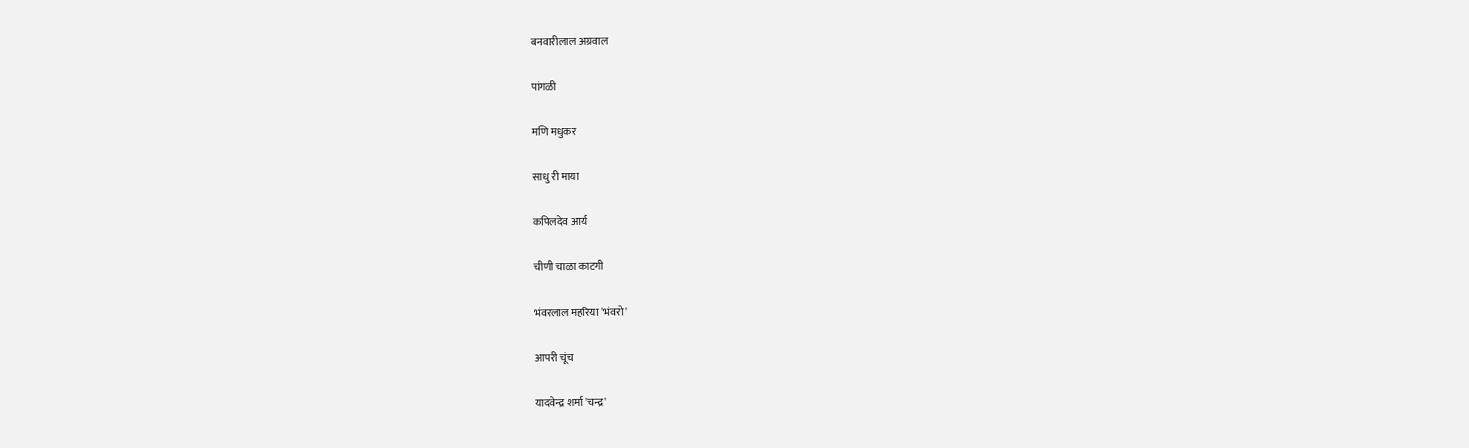बनवारीलाल अग्रवाल

पांगळी

मणि मधुकर

साधु री माया

कपिलदेव आर्य

चीणी चाळा काटगी

भंवरलाल महरिया 'भंवरो'

आपरी चूंच

यादवेन्द्र शर्मा 'चन्द्र'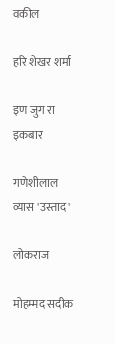वकील

हरि शेखर शर्मा

इण जुग रा इकबार

गणेशीलाल व्यास 'उस्ताद'

लोकराज

मोहम्मद सदीक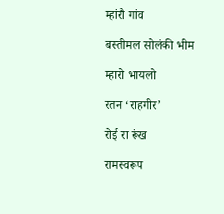म्हांरौ गांव

बस्तीमल सोलंकी भीम

म्हारो भायलो

रतन ‘राहगीर’

रोई रा रूंख

रामस्वरूप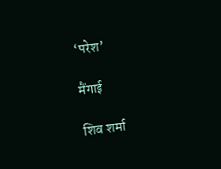‘परेश’

मैंगाई

शिव शर्मा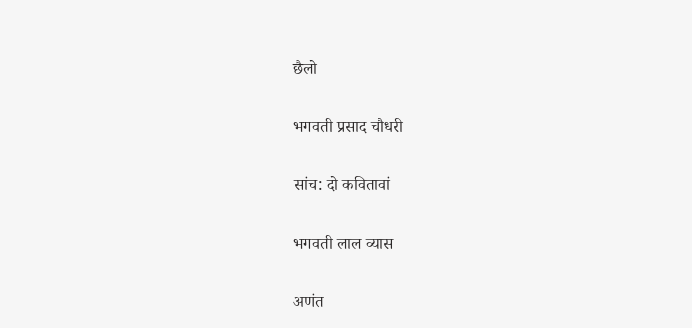छैलो

भगवती प्रसाद चौधरी

सांच: दो कवितावां

भगवती लाल व्यास

अणंत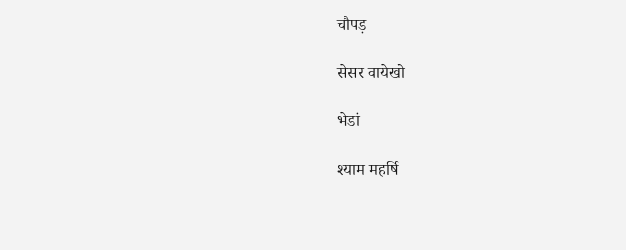चौपड़

सेसर वायेखो

भेडां

श्याम महर्षि